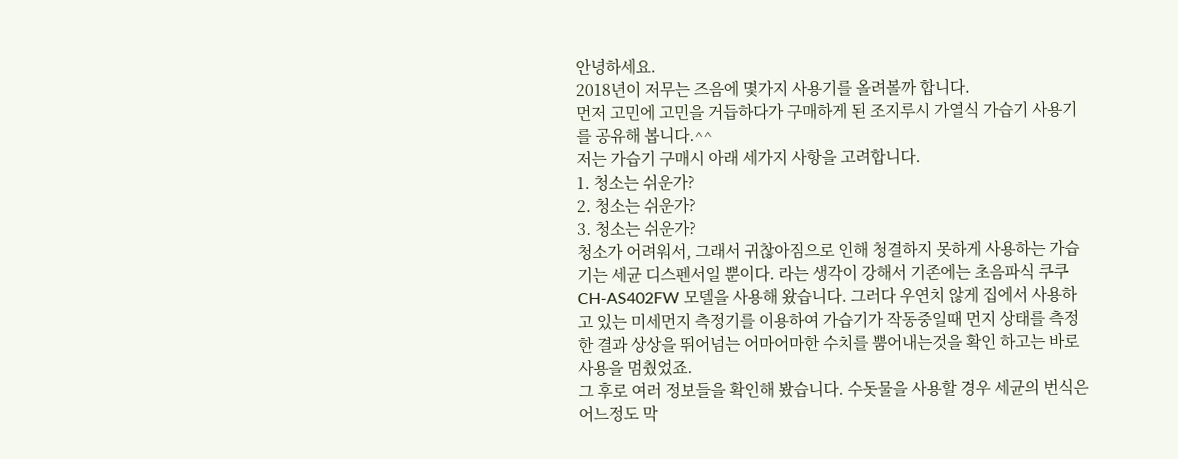안녕하세요.
2018년이 저무는 즈음에 몇가지 사용기를 올려볼까 합니다.
먼저 고민에 고민을 거듭하다가 구매하게 된 조지루시 가열식 가습기 사용기를 공유해 봅니다.^^
저는 가습기 구매시 아래 세가지 사항을 고려합니다.
1. 청소는 쉬운가?
2. 청소는 쉬운가?
3. 청소는 쉬운가?
청소가 어려워서, 그래서 귀찮아짐으로 인해 청결하지 못하게 사용하는 가습기는 세균 디스펜서일 뿐이다. 라는 생각이 강해서 기존에는 초음파식 쿠쿠 CH-AS402FW 모델을 사용해 왔습니다. 그러다 우연치 않게 집에서 사용하고 있는 미세먼지 측정기를 이용하여 가습기가 작동중일때 먼지 상태를 측정한 결과 상상을 뛰어넘는 어마어마한 수치를 뿜어내는것을 확인 하고는 바로 사용을 멈췄었죠.
그 후로 여러 정보들을 확인해 봤습니다. 수돗물을 사용할 경우 세균의 번식은 어느정도 막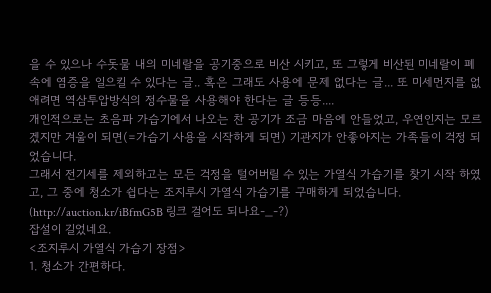을 수 있으나 수돗물 내의 미네랄을 공기중으로 비산 시키고, 또 그렇게 비산된 미네랄이 폐속에 염증을 일으킬 수 있다는 글.. 혹은 그래도 사용에 문제 없다는 글... 또 미세먼지를 없애려면 역삼투압방식의 정수물을 사용해야 한다는 글 등등....
개인적으로는 초음파 가습기에서 나오는 찬 공기가 조금 마음에 안들었고, 우연인지는 모르겠지만 겨울이 되면(=가습기 사용을 시작하게 되면) 기관지가 안좋아지는 가족들이 걱정 되었습니다.
그래서 전기세를 제외하고는 모든 걱정을 털어버릴 수 있는 가열식 가습기를 찾기 시작 하였고, 그 중에 청소가 쉽다는 조지루시 가열식 가습기를 구매하게 되었습니다. (http://auction.kr/iBfmG5B 링크 걸어도 되나요-_-?)
잡설이 길었네요.
<조지루시 가열식 가습기 장점>
1. 청소가 간편하다.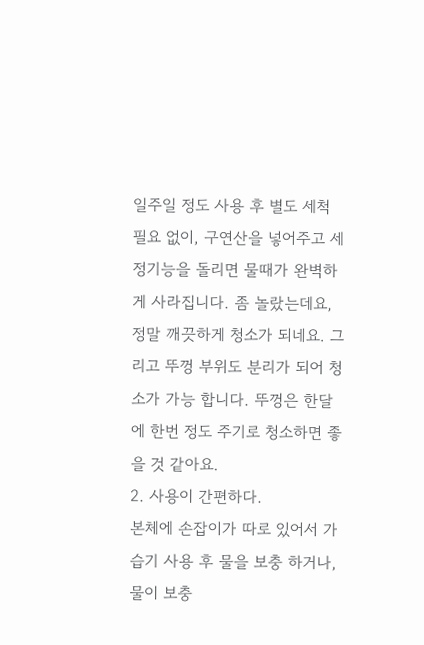일주일 정도 사용 후 별도 세척 필요 없이, 구연산을 넣어주고 세정기능을 돌리면 물때가 완벽하게 사라집니다. 좀 놀랐는데요, 정말 깨끗하게 청소가 되네요. 그리고 뚜껑 부위도 분리가 되어 청소가 가능 합니다. 뚜껑은 한달에 한번 정도 주기로 청소하면 좋을 것 같아요.
2. 사용이 간편하다.
본체에 손잡이가 따로 있어서 가습기 사용 후 물을 보충 하거나, 물이 보충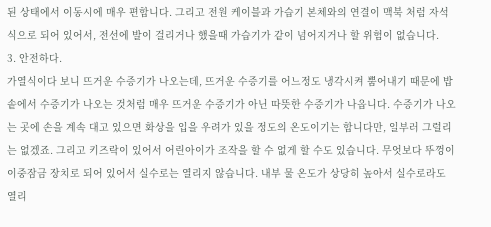된 상태에서 이동시에 매우 편합니다. 그리고 전원 케이블과 가습기 본체와의 연결이 맥북 처럼 자석식으로 되어 있어서, 전선에 발이 걸리거나 했을때 가습기가 같이 넘어지거나 할 위험이 없습니다.
3. 안전하다.
가열식이다 보니 뜨거운 수증기가 나오는데, 뜨거운 수증기를 어느정도 냉각시켜 뿜어내기 때문에 밥솥에서 수증기가 나오는 것처럼 매우 뜨거운 수증기가 아닌 따뜻한 수증기가 나옵니다. 수증기가 나오는 곳에 손을 계속 대고 있으면 화상을 입을 우려가 있을 정도의 온도이기는 합니다만, 일부러 그럴리는 없겠죠. 그리고 키즈락이 있어서 어린아이가 조작을 할 수 없게 할 수도 있습니다. 무엇보다 뚜껑이 이중잠금 장치로 되어 있어서 실수로는 열리지 않습니다. 내부 물 온도가 상당히 높아서 실수로라도 열리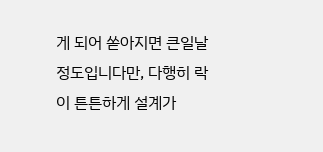게 되어 쏟아지면 큰일날 정도입니다만, 다행히 락이 튼튼하게 설계가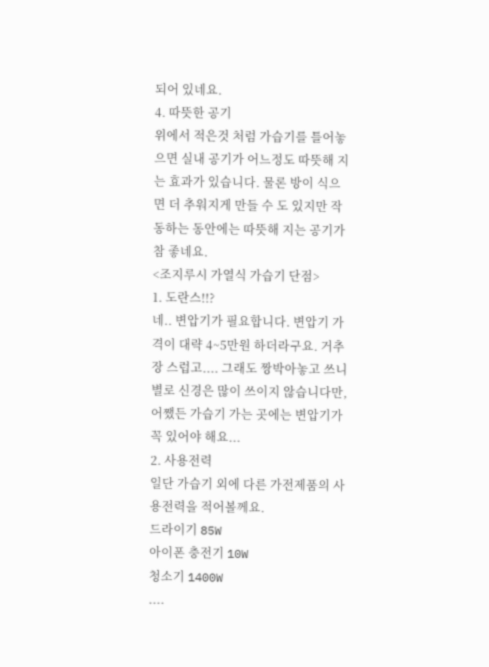되어 있네요.
4. 따뜻한 공기
위에서 적은것 처럼 가습기를 틀어놓으면 실내 공기가 어느정도 따뜻해 지는 효과가 있습니다. 물론 방이 식으면 더 추워지게 만들 수 도 있지만 작동하는 동안에는 따뜻해 지는 공기가 참 좋네요.
<조지루시 가열식 가습기 단점>
1. 도란스!!?
네.. 변압기가 필요합니다. 변압기 가격이 대략 4~5만원 하더라구요. 거추장 스럽고.... 그래도 짱박아놓고 쓰니 별로 신경은 많이 쓰이지 않습니다만, 어쨌든 가습기 가는 곳에는 변압기가 꼭 있어야 해요...
2. 사용전력
일단 가습기 외에 다른 가전제품의 사용전력을 적어볼께요.
드라이기 85W
아이폰 충전기 10W
청소기 1400W
....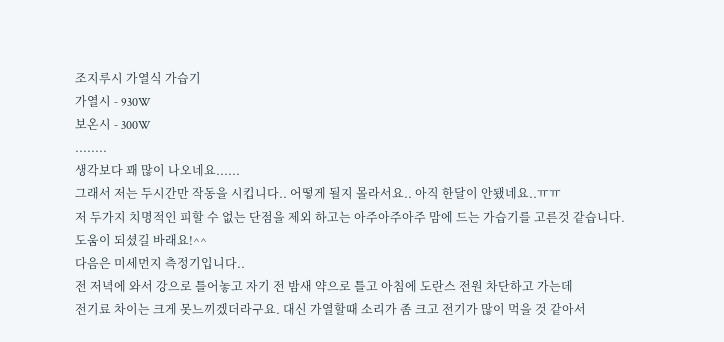조지루시 가열식 가습기
가열시 - 930W
보온시 - 300W
........
생각보다 꽤 많이 나오네요......
그래서 저는 두시간만 작동을 시킵니다.. 어떻게 될지 몰라서요.. 아직 한달이 안됐네요..ㅠㅠ
저 두가지 치명적인 피할 수 없는 단점을 제외 하고는 아주아주아주 맘에 드는 가습기를 고른것 같습니다.
도움이 되셨길 바래요!^^
다음은 미세먼지 측정기입니다..
전 저녁에 와서 강으로 틀어놓고 자기 전 밤새 약으로 틀고 아침에 도란스 전원 차단하고 가는데
전기료 차이는 크게 못느끼겠더라구요. 대신 가열할때 소리가 좀 크고 전기가 많이 먹을 것 같아서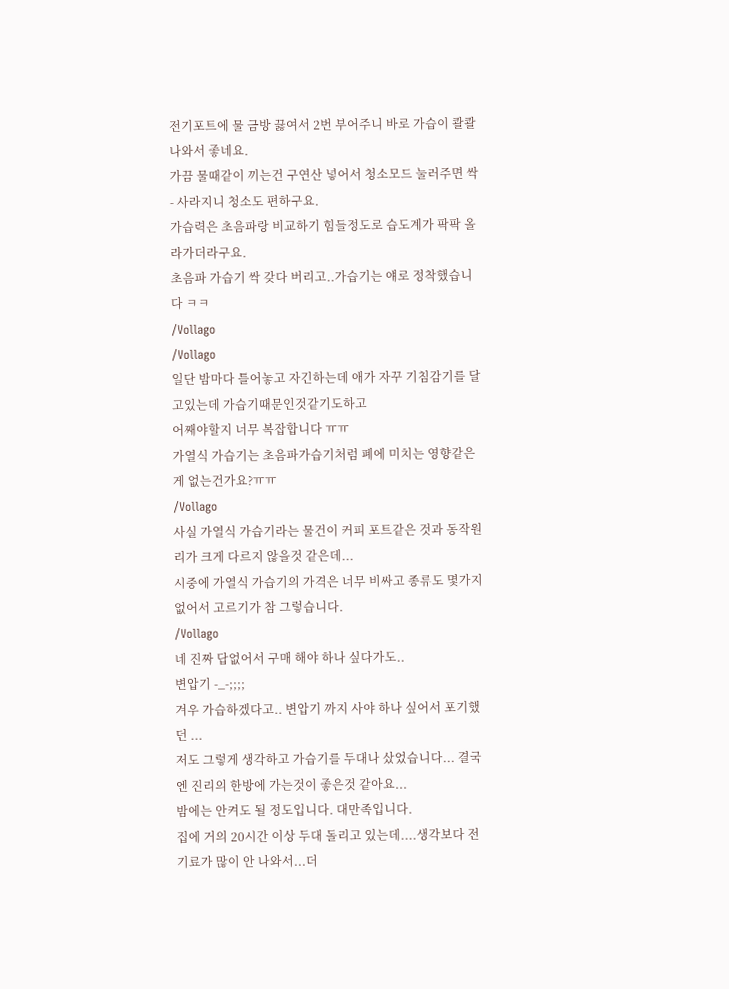전기포트에 물 금방 끓여서 2번 부어주니 바로 가습이 콸콸나와서 좋네요.
가끔 물때같이 끼는건 구연산 넣어서 청소모드 눌러주면 싹- 사라지니 청소도 편하구요.
가습력은 초음파랑 비교하기 힘들정도로 습도계가 팍팍 올라가더라구요.
초음파 가습기 싹 갖다 버리고..가습기는 얘로 정착했습니다 ㅋㅋ
/Vollago
/Vollago
일단 밤마다 틀어놓고 자긴하는데 애가 자꾸 기침감기를 달고있는데 가습기때문인것같기도하고
어째야할지 너무 복잡합니다 ㅠㅠ
가열식 가습기는 초음파가습기처럼 폐에 미치는 영향같은게 없는건가요?ㅠㅠ
/Vollago
사실 가열식 가습기라는 물건이 커피 포트같은 것과 동작원리가 크게 다르지 않을것 같은데...
시중에 가열식 가습기의 가격은 너무 비싸고 종류도 몇가지 없어서 고르기가 참 그렇습니다.
/Vollago
네 진짜 답없어서 구매 해야 하나 싶다가도..
변압기 -_-;;;;
겨우 가습하겠다고.. 변압기 까지 사야 하나 싶어서 포기했던 ...
저도 그렇게 생각하고 가습기를 두대나 샀었습니다... 결국엔 진리의 한방에 가는것이 좋은것 같아요...
밤에는 안켜도 될 정도입니다. 대만족입니다.
집에 거의 20시간 이상 두대 돌리고 있는데....생각보다 전기료가 많이 안 나와서...더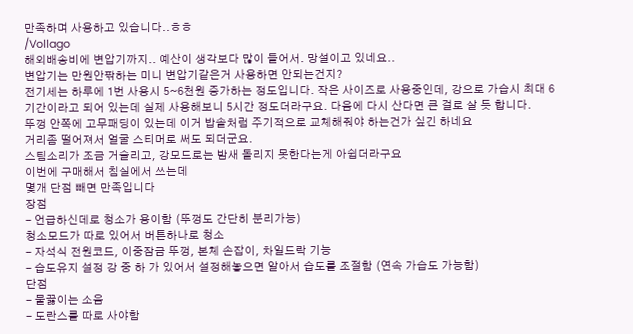만족하며 사용하고 있습니다..ㅎㅎ
/Vollago
해외배송비에 변압기까지.. 예산이 생각보다 많이 들어서. 망설이고 있네요..
변압기는 만원안팎하는 미니 변압기같은거 사용하면 안되는건지?
전기세는 하루에 1번 사용시 5~6천원 증가하는 정도입니다. 작은 사이즈로 사용중인데, 강으로 가습시 최대 6기간이라고 되어 있는데 실제 사용해보니 5시간 정도더라구요. 다음에 다시 산다면 큰 걸로 살 듯 합니다.
뚜껑 안쪽에 고무패딩이 있는데 이거 밥솥처럼 주기적으로 교체해줘야 하는건가 싶긴 하네요
거리좀 떨어져서 얼굴 스티머로 써도 되더군요.
스팀소리가 조금 거슬리고, 강모드로는 밤새 돌리지 못한다는게 아쉽더라구요
이번에 구매해서 침실에서 쓰는데
몇개 단점 빼면 만족입니다
장점
- 언급하신데로 청소가 용이함 (뚜껑도 간단히 분리가능)
청소모드가 따로 있어서 버튼하나로 청소
- 자석식 전원코드, 이중잠금 뚜껑, 본체 손잡이, 차일드락 기능
- 습도유지 설정 강 중 하 가 있어서 설정해놓으면 알아서 습도를 조절함 (연속 가습도 가능함)
단점
- 물끓이는 소음
- 도란스를 따로 사야함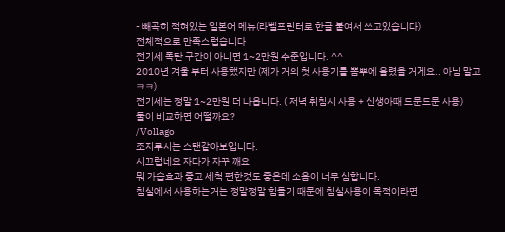- 빼곡히 적혀있는 일본어 메뉴(라벨프린터로 한글 붙여서 쓰고있습니다)
전체적으로 만족스럽습니다
전기세 폭탄 구간이 아니면 1~2만원 수준입니다. ^^
2010년 겨울 부터 사용했지만 (제가 거의 첫 사용기를 뽐뿌에 올렸을 거게요.. 아님 말고 ㅋㅋ)
전기세는 정말 1~2만원 더 나옵니다. ( 저녁 취침시 사용 + 신생아때 드문드문 사용)
둘이 비교하면 어떨까요?
/Vollago
조지루시는 스탠같아보입니다.
시끄럽네요 자다가 자꾸 깨요
뭐 가습효과 좋고 세척 편한것도 좋은데 소음이 너무 심합니다.
침실에서 사용하는거는 정말정말 힘들기 때문에 침실사용이 목적이라면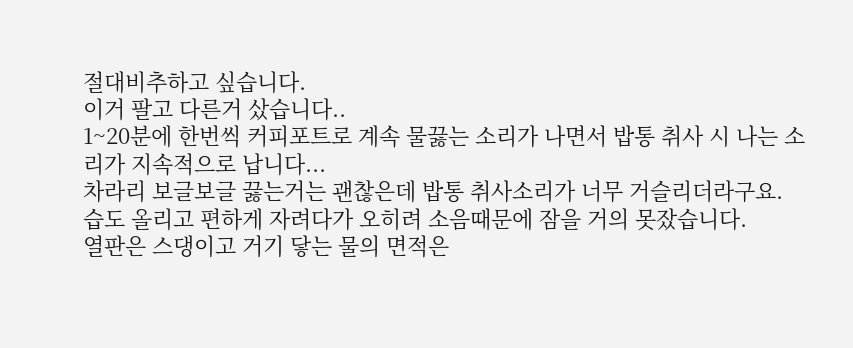절대비추하고 싶습니다.
이거 팔고 다른거 샀습니다..
1~20분에 한번씩 커피포트로 계속 물끓는 소리가 나면서 밥통 취사 시 나는 소리가 지속적으로 납니다...
차라리 보글보글 끓는거는 괜찮은데 밥통 취사소리가 너무 거슬리더라구요.
습도 올리고 편하게 자려다가 오히려 소음때문에 잠을 거의 못잤습니다.
열판은 스댕이고 거기 닿는 물의 면적은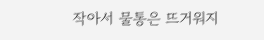작아서 물통은 뜨거워지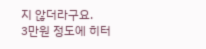지 않더라구요.
3만원 정도에 히터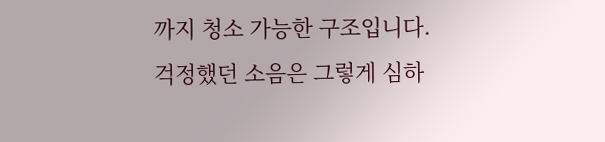까지 청소 가능한 구조입니다.
걱정했던 소음은 그렇게 심하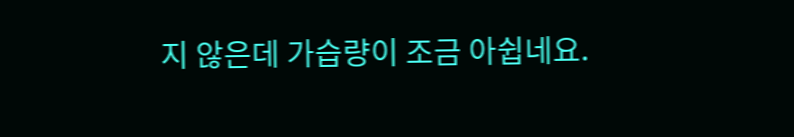지 않은데 가습량이 조금 아쉽네요.